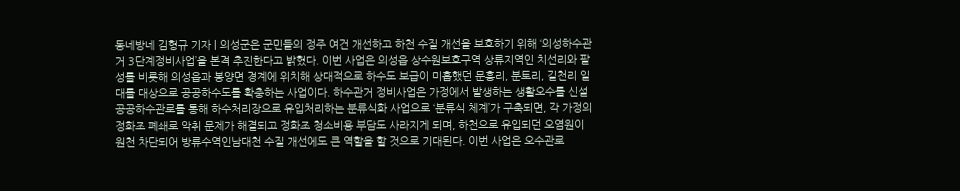동네방네 김형규 기자 | 의성군은 군민들의 정주 여건 개선하고 하천 수질 개선을 보호하기 위해 ‘의성하수관거 3단계정비사업’을 본격 추진한다고 밝혔다. 이번 사업은 의성읍 상수원보호구역 상류지역인 치선리와 팔성를 비롯해 의성읍과 봉양면 경계에 위치해 상대적으로 하수도 보급이 미흡했던 문흥리, 분토리, 길천리 일대를 대상으로 공공하수도를 확충하는 사업이다. 하수관거 정비사업은 가정에서 발생하는 생활오수를 신설 공공하수관로를 통해 하수처리장으로 유입처리하는 분류식화 사업으로 ‘분류식 체계’가 구축되면, 각 가정의 정화조 폐쇄로 악취 문제가 해결되고 정화조 청소비용 부담도 사라지게 되며, 하천으로 유입되던 오염원이 원천 차단되어 방류수역인남대천 수질 개선에도 큰 역할을 할 것으로 기대된다. 이번 사업은 오수관로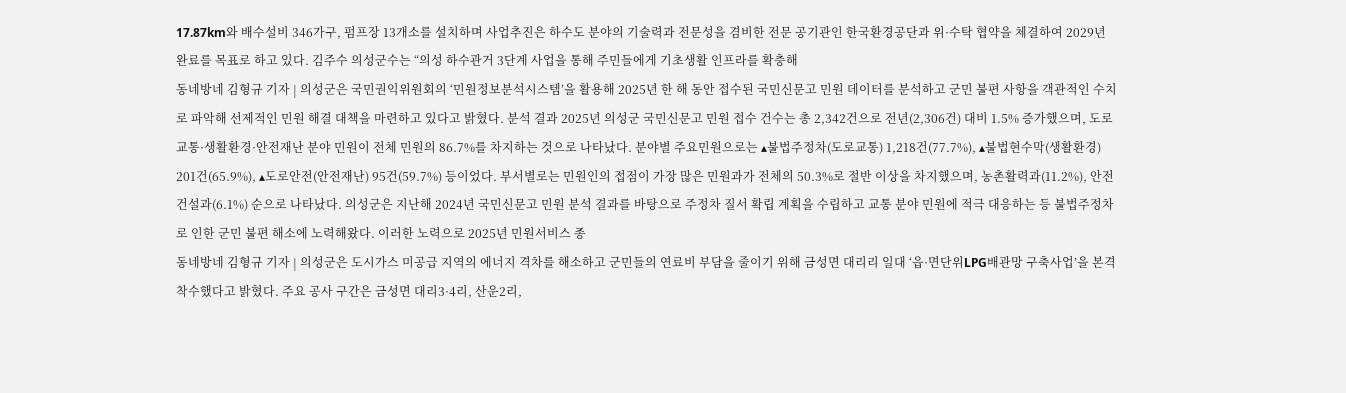17.87km와 배수설비 346가구, 펌프장 13개소를 설치하며 사업추진은 하수도 분야의 기술력과 전문성을 겸비한 전문 공기관인 한국환경공단과 위·수탁 협약을 체결하여 2029년 완료를 목표로 하고 있다. 김주수 의성군수는 “의성 하수관거 3단계 사업을 통해 주민들에게 기초생활 인프라를 확충해
동네방네 김형규 기자 | 의성군은 국민권익위원회의 ‘민원정보분석시스템’을 활용해 2025년 한 해 동안 접수된 국민신문고 민원 데이터를 분석하고 군민 불편 사항을 객관적인 수치로 파악해 선제적인 민원 해결 대책을 마련하고 있다고 밝혔다. 분석 결과 2025년 의성군 국민신문고 민원 접수 건수는 총 2,342건으로 전년(2,306건) 대비 1.5% 증가했으며, 도로교통·생활환경·안전재난 분야 민원이 전체 민원의 86.7%를 차지하는 것으로 나타났다. 분야별 주요민원으로는 ▴불법주정차(도로교통) 1,218건(77.7%), ▴불법현수막(생활환경) 201건(65.9%), ▴도로안전(안전재난) 95건(59.7%) 등이었다. 부서별로는 민원인의 접점이 가장 많은 민원과가 전체의 50.3%로 절반 이상을 차지했으며, 농촌활력과(11.2%), 안전건설과(6.1%) 순으로 나타났다. 의성군은 지난해 2024년 국민신문고 민원 분석 결과를 바탕으로 주정차 질서 확립 계획을 수립하고 교통 분야 민원에 적극 대응하는 등 불법주정차로 인한 군민 불편 해소에 노력해왔다. 이러한 노력으로 2025년 민원서비스 종
동네방네 김형규 기자 | 의성군은 도시가스 미공급 지역의 에너지 격차를 해소하고 군민들의 연료비 부담을 줄이기 위해 금성면 대리리 일대 ‘읍·면단위LPG배관망 구축사업’을 본격 착수했다고 밝혔다. 주요 공사 구간은 금성면 대리3·4리, 산운2리,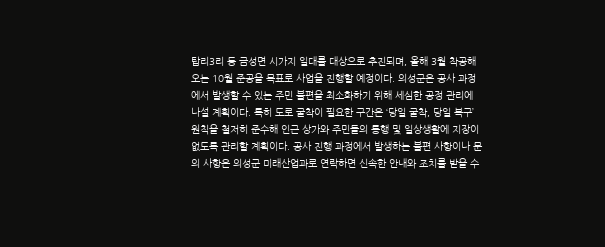탑리3리 등 금성면 시가지 일대를 대상으로 추진되며, 올해 3월 착공해 오는 10월 준공을 목표로 사업을 진행할 예정이다. 의성군은 공사 과정에서 발생할 수 있는 주민 불편을 최소화하기 위해 세심한 공정 관리에 나설 계획이다. 특히 도로 굴착이 필요한 구간은 ‘당일 굴착, 당일 복구’ 원칙을 철저히 준수해 인근 상가와 주민들의 통행 및 일상생활에 지장이 없도록 관리할 계획이다. 공사 진행 과정에서 발생하는 불편 사항이나 문의 사항은 의성군 미래산업과로 연락하면 신속한 안내와 조치를 받을 수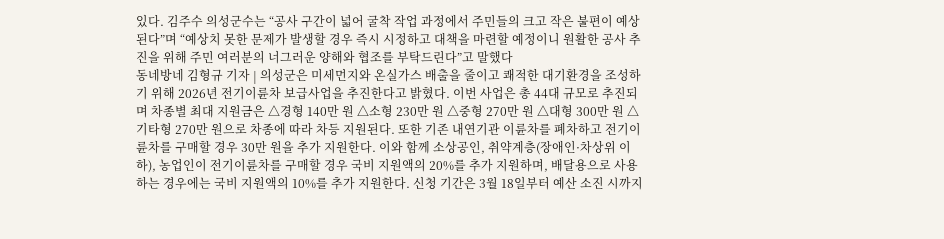있다. 김주수 의성군수는 “공사 구간이 넓어 굴착 작업 과정에서 주민들의 크고 작은 불편이 예상된다”며 “예상치 못한 문제가 발생할 경우 즉시 시정하고 대책을 마련할 예정이니 원활한 공사 추진을 위해 주민 여러분의 너그러운 양해와 협조를 부탁드린다”고 말했다
동네방네 김형규 기자 | 의성군은 미세먼지와 온실가스 배출을 줄이고 쾌적한 대기환경을 조성하기 위해 2026년 전기이륜차 보급사업을 추진한다고 밝혔다. 이번 사업은 총 44대 규모로 추진되며 차종별 최대 지원금은 △경형 140만 원 △소형 230만 원 △중형 270만 원 △대형 300만 원 △기타형 270만 원으로 차종에 따라 차등 지원된다. 또한 기존 내연기관 이륜차를 폐차하고 전기이륜차를 구매할 경우 30만 원을 추가 지원한다. 이와 함께 소상공인, 취약계층(장애인·차상위 이하), 농업인이 전기이륜차를 구매할 경우 국비 지원액의 20%를 추가 지원하며, 배달용으로 사용하는 경우에는 국비 지원액의 10%를 추가 지원한다. 신청 기간은 3월 18일부터 예산 소진 시까지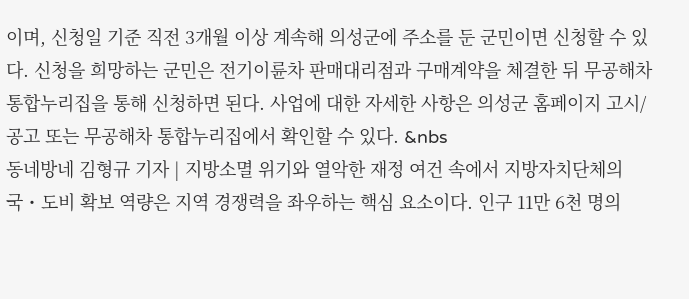이며, 신청일 기준 직전 3개월 이상 계속해 의성군에 주소를 둔 군민이면 신청할 수 있다. 신청을 희망하는 군민은 전기이륜차 판매대리점과 구매계약을 체결한 뒤 무공해차 통합누리집을 통해 신청하면 된다. 사업에 대한 자세한 사항은 의성군 홈페이지 고시/공고 또는 무공해차 통합누리집에서 확인할 수 있다. &nbs
동네방네 김형규 기자 | 지방소멸 위기와 열악한 재정 여건 속에서 지방자치단체의 국・도비 확보 역량은 지역 경쟁력을 좌우하는 핵심 요소이다. 인구 11만 6천 명의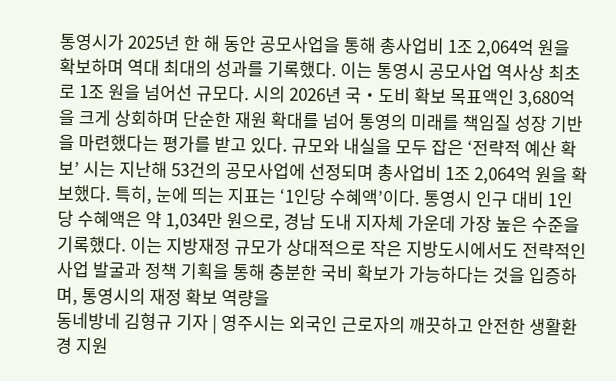통영시가 2025년 한 해 동안 공모사업을 통해 총사업비 1조 2,064억 원을 확보하며 역대 최대의 성과를 기록했다. 이는 통영시 공모사업 역사상 최초로 1조 원을 넘어선 규모다. 시의 2026년 국・도비 확보 목표액인 3,680억을 크게 상회하며 단순한 재원 확대를 넘어 통영의 미래를 책임질 성장 기반을 마련했다는 평가를 받고 있다. 규모와 내실을 모두 잡은 ‘전략적 예산 확보’ 시는 지난해 53건의 공모사업에 선정되며 총사업비 1조 2,064억 원을 확보했다. 특히, 눈에 띄는 지표는 ‘1인당 수혜액’이다. 통영시 인구 대비 1인당 수혜액은 약 1,034만 원으로, 경남 도내 지자체 가운데 가장 높은 수준을 기록했다. 이는 지방재정 규모가 상대적으로 작은 지방도시에서도 전략적인 사업 발굴과 정책 기획을 통해 충분한 국비 확보가 가능하다는 것을 입증하며, 통영시의 재정 확보 역량을
동네방네 김형규 기자 | 영주시는 외국인 근로자의 깨끗하고 안전한 생활환경 지원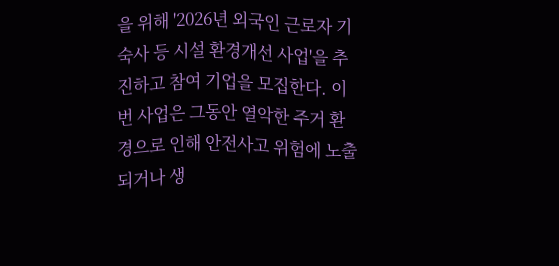을 위해 '2026년 외국인 근로자 기숙사 등 시설 환경개선 사업'을 추진하고 참여 기업을 모집한다. 이번 사업은 그동안 열악한 주거 환경으로 인해 안전사고 위험에 노출되거나 생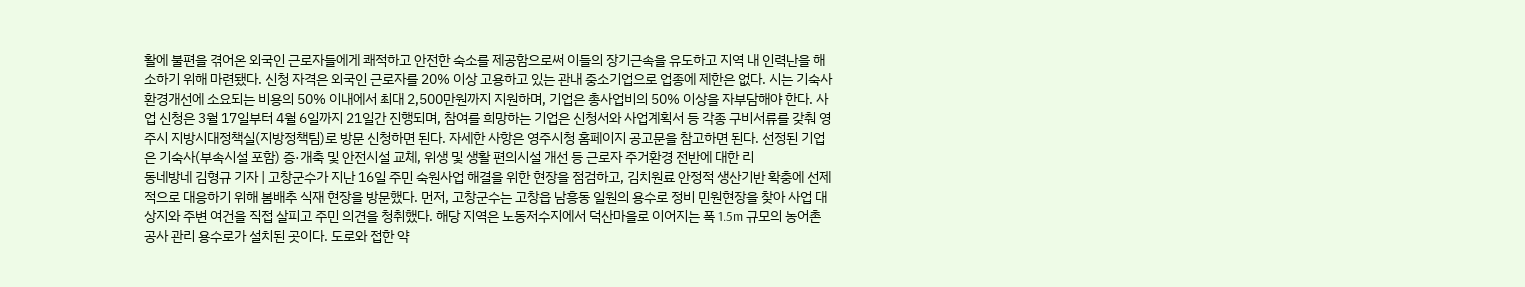활에 불편을 겪어온 외국인 근로자들에게 쾌적하고 안전한 숙소를 제공함으로써 이들의 장기근속을 유도하고 지역 내 인력난을 해소하기 위해 마련됐다. 신청 자격은 외국인 근로자를 20% 이상 고용하고 있는 관내 중소기업으로 업종에 제한은 없다. 시는 기숙사 환경개선에 소요되는 비용의 50% 이내에서 최대 2,500만원까지 지원하며, 기업은 총사업비의 50% 이상을 자부담해야 한다. 사업 신청은 3월 17일부터 4월 6일까지 21일간 진행되며, 참여를 희망하는 기업은 신청서와 사업계획서 등 각종 구비서류를 갖춰 영주시 지방시대정책실(지방정책팀)로 방문 신청하면 된다. 자세한 사항은 영주시청 홈페이지 공고문을 참고하면 된다. 선정된 기업은 기숙사(부속시설 포함) 증·개축 및 안전시설 교체, 위생 및 생활 편의시설 개선 등 근로자 주거환경 전반에 대한 리
동네방네 김형규 기자 | 고창군수가 지난 16일 주민 숙원사업 해결을 위한 현장을 점검하고, 김치원료 안정적 생산기반 확충에 선제적으로 대응하기 위해 봄배추 식재 현장을 방문했다. 먼저, 고창군수는 고창읍 남흥동 일원의 용수로 정비 민원현장을 찾아 사업 대상지와 주변 여건을 직접 살피고 주민 의견을 청취했다. 해당 지역은 노동저수지에서 덕산마을로 이어지는 폭 1.5m 규모의 농어촌공사 관리 용수로가 설치된 곳이다. 도로와 접한 약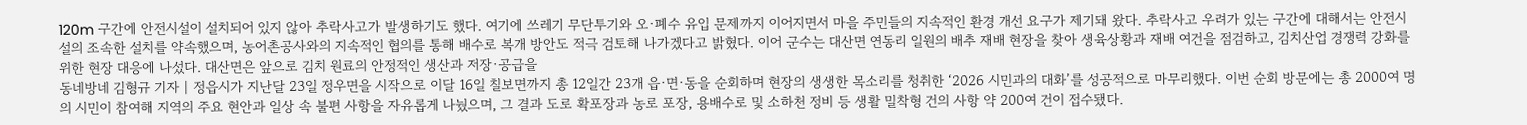120m 구간에 안전시설이 설치되어 있지 않아 추락사고가 발생하기도 했다. 여기에 쓰레기 무단투기와 오·폐수 유입 문제까지 이어지면서 마을 주민들의 지속적인 환경 개선 요구가 제기돼 왔다. 추락사고 우려가 있는 구간에 대해서는 안전시설의 조속한 설치를 약속했으며, 농어촌공사와의 지속적인 협의를 통해 배수로 복개 방안도 적극 검토해 나가겠다고 밝혔다. 이어 군수는 대산면 연동리 일원의 배추 재배 현장을 찾아 생육상황과 재배 여건을 점검하고, 김치산업 경쟁력 강화를 위한 현장 대응에 나섰다. 대산면은 앞으로 김치 원료의 안정적인 생산과 저장·공급을
동네방네 김형규 기자 | 정읍시가 지난달 23일 정우면을 시작으로 이달 16일 칠보면까지 총 12일간 23개 읍·면·동을 순회하며 현장의 생생한 목소리를 청취한 ‘2026 시민과의 대화’를 성공적으로 마무리했다. 이번 순회 방문에는 총 2000여 명의 시민이 참여해 지역의 주요 현안과 일상 속 불편 사항을 자유롭게 나눴으며, 그 결과 도로 확포장과 농로 포장, 용배수로 및 소하천 정비 등 생활 밀착형 건의 사항 약 200여 건이 접수됐다.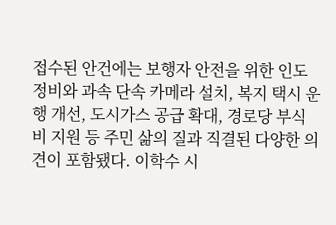접수된 안건에는 보행자 안전을 위한 인도 정비와 과속 단속 카메라 설치, 복지 택시 운행 개선, 도시가스 공급 확대, 경로당 부식비 지원 등 주민 삶의 질과 직결된 다양한 의견이 포함됐다. 이학수 시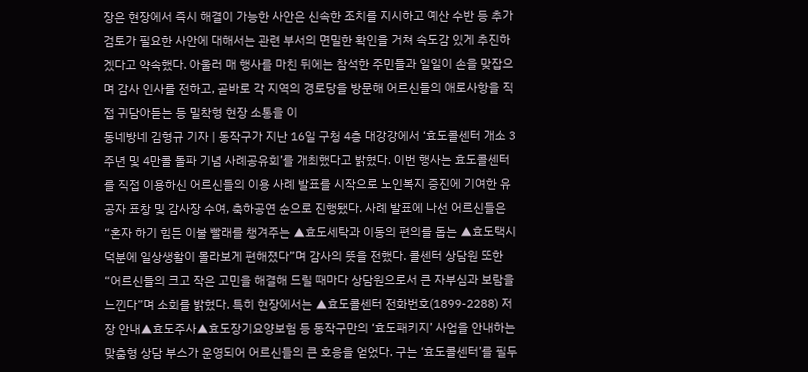장은 현장에서 즉시 해결이 가능한 사안은 신속한 조치를 지시하고 예산 수반 등 추가 검토가 필요한 사안에 대해서는 관련 부서의 면밀한 확인을 거쳐 속도감 있게 추진하겠다고 약속했다. 아울러 매 행사를 마친 뒤에는 참석한 주민들과 일일이 손을 맞잡으며 감사 인사를 전하고, 곧바로 각 지역의 경로당을 방문해 어르신들의 애로사항을 직접 귀담아듣는 등 밀착형 현장 소통을 이
동네방네 김형규 기자 | 동작구가 지난 16일 구청 4층 대강강에서 ‘효도콜센터 개소 3주년 및 4만콜 돌파 기념 사례공유회’를 개최했다고 밝혔다. 이번 행사는 효도콜센터를 직접 이용하신 어르신들의 이용 사례 발표를 시작으로 노인복지 증진에 기여한 유공자 표창 및 감사장 수여, 축하공연 순으로 진행됐다. 사례 발표에 나선 어르신들은 “혼자 하기 힘든 이불 빨래를 챙겨주는 ▲효도세탁과 이동의 편의를 돕는 ▲효도택시 덕분에 일상생활이 몰라보게 편해졌다”며 감사의 뜻을 전했다. 콜센터 상담원 또한 “어르신들의 크고 작은 고민을 해결해 드릴 때마다 상담원으로서 큰 자부심과 보람을 느낀다”며 소회를 밝혔다. 특히 현장에서는 ▲효도콜센터 전화번호(1899-2288) 저장 안내▲효도주사▲효도장기요양보험 등 동작구만의 ‘효도패키지’ 사업을 안내하는 맞춤형 상담 부스가 운영되어 어르신들의 큰 호응을 얻었다. 구는 ‘효도콜센터’를 필두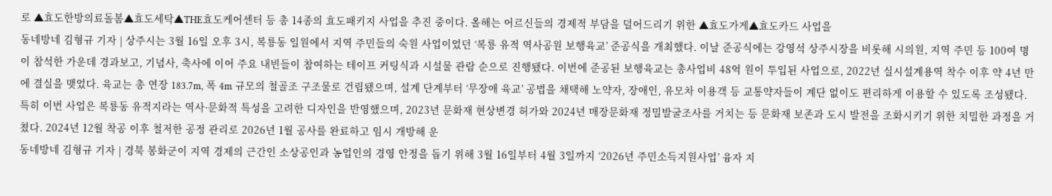로 ▲효도한방의료돌봄▲효도세탁▲THE효도케어센터 등 총 14종의 효도패키지 사업을 추진 중이다. 올해는 어르신들의 경제적 부담을 덜어드리기 위한 ▲효도가게▲효도카드 사업을
동네방네 김형규 기자 | 상주시는 3월 16일 오후 3시, 복룡동 일원에서 지역 주민들의 숙원 사업이었던 ‘복룡 유적 역사공원 보행육교’ 준공식을 개최했다. 이날 준공식에는 강영석 상주시장을 비롯해 시의원, 지역 주민 등 100여 명이 참석한 가운데 경과보고, 기념사, 축사에 이어 주요 내빈들이 참여하는 테이프 커팅식과 시설물 관람 순으로 진행됐다. 이번에 준공된 보행육교는 총사업비 48억 원이 투입된 사업으로, 2022년 실시설계용역 착수 이후 약 4년 만에 결실을 맺었다. 육교는 총 연장 183.7m, 폭 4m 규모의 철골조 구조물로 건립됐으며, 설계 단계부터 ‘무장애 육교’ 공법을 채택해 노약자, 장애인, 유모차 이용객 등 교통약자들이 계단 없이도 편리하게 이용할 수 있도록 조성됐다. 특히 이번 사업은 복룡동 유적지라는 역사·문화적 특성을 고려한 디자인을 반영했으며, 2023년 문화재 현상변경 허가와 2024년 매장문화재 정밀발굴조사를 거치는 등 문화재 보존과 도시 발전을 조화시키기 위한 치밀한 과정을 거쳤다. 2024년 12월 착공 이후 철저한 공정 관리로 2026년 1월 공사를 완료하고 임시 개방해 운
동네방네 김형규 기자 | 경북 봉화군이 지역 경제의 근간인 소상공인과 농업인의 경영 안정을 돕기 위해 3월 16일부터 4월 3일까지 ‘2026년 주민소득지원사업’ 융자 지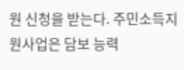원 신청을 받는다. 주민소득지원사업은 담보 능력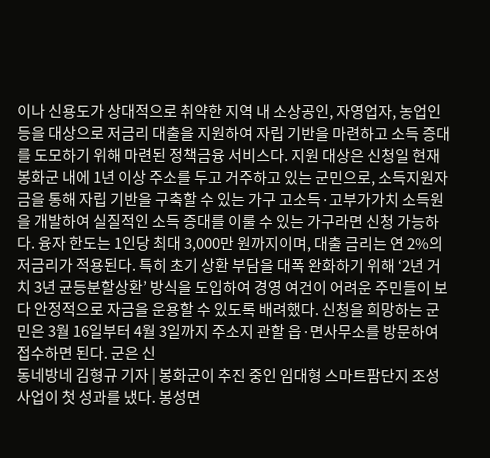이나 신용도가 상대적으로 취약한 지역 내 소상공인, 자영업자, 농업인 등을 대상으로 저금리 대출을 지원하여 자립 기반을 마련하고 소득 증대를 도모하기 위해 마련된 정책금융 서비스다. 지원 대상은 신청일 현재 봉화군 내에 1년 이상 주소를 두고 거주하고 있는 군민으로, 소득지원자금을 통해 자립 기반을 구축할 수 있는 가구 고소득·고부가가치 소득원을 개발하여 실질적인 소득 증대를 이룰 수 있는 가구라면 신청 가능하다. 융자 한도는 1인당 최대 3,000만 원까지이며, 대출 금리는 연 2%의 저금리가 적용된다. 특히 초기 상환 부담을 대폭 완화하기 위해 ‘2년 거치 3년 균등분할상환’ 방식을 도입하여 경영 여건이 어려운 주민들이 보다 안정적으로 자금을 운용할 수 있도록 배려했다. 신청을 희망하는 군민은 3월 16일부터 4월 3일까지 주소지 관할 읍·면사무소를 방문하여 접수하면 된다. 군은 신
동네방네 김형규 기자 | 봉화군이 추진 중인 임대형 스마트팜단지 조성사업이 첫 성과를 냈다. 봉성면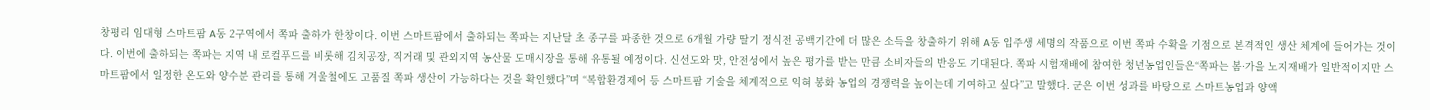창평리 임대형 스마트팜 A동 2구역에서 쪽파 출하가 한창이다. 이번 스마트팜에서 출하되는 쪽파는 지난달 초 종구를 파종한 것으로 6개월 가량 딸기 정식전 공백기간에 더 많은 소득을 창출하기 위해 A동 입주생 세명의 작품으로 이번 쪽파 수확을 기점으로 본격적인 생산 체계에 들어가는 것이다. 이번에 출하되는 쪽파는 지역 내 로컬푸드를 비롯해 김치공장, 직거래 및 관외지역 농산물 도매시장을 통해 유통될 예정이다. 신선도와 맛, 안전성에서 높은 평가를 받는 만큼 소비자들의 반응도 기대된다. 쪽파 시험재배에 참여한 청년농업인들은“쪽파는 봄·가을 노지재배가 일반적이지만 스마트팜에서 일정한 온도와 양수분 관리를 통해 겨울철에도 고품질 쪽파 생산이 가능하다는 것을 확인했다”며 “복합환경제어 등 스마트팜 기술을 체계적으로 익혀 봉화 농업의 경쟁력을 높이는데 기여하고 싶다”고 말했다. 군은 이번 성과를 바탕으로 스마트농업과 양액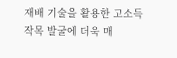재배 기술을 활용한 고소득 작목 발굴에 더욱 매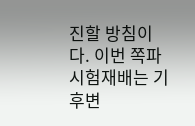진할 방침이다. 이번 쪽파 시험재배는 기후변